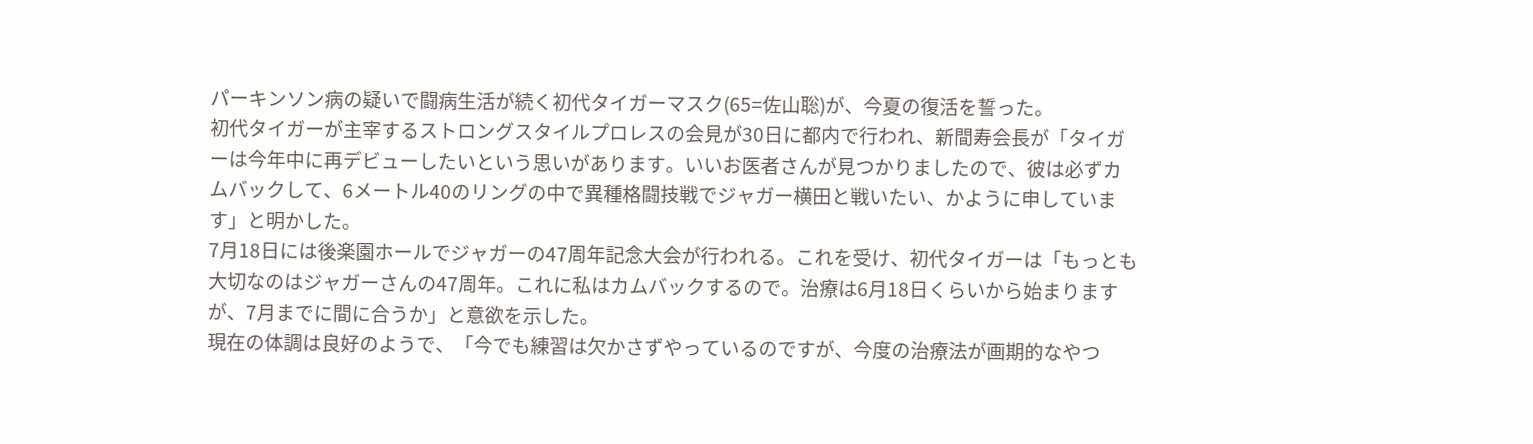パーキンソン病の疑いで闘病生活が続く初代タイガーマスク(65=佐山聡)が、今夏の復活を誓った。
初代タイガーが主宰するストロングスタイルプロレスの会見が30日に都内で行われ、新間寿会長が「タイガーは今年中に再デビューしたいという思いがあります。いいお医者さんが見つかりましたので、彼は必ずカムバックして、6メートル40のリングの中で異種格闘技戦でジャガー横田と戦いたい、かように申しています」と明かした。
7月18日には後楽園ホールでジャガーの47周年記念大会が行われる。これを受け、初代タイガーは「もっとも大切なのはジャガーさんの47周年。これに私はカムバックするので。治療は6月18日くらいから始まりますが、7月までに間に合うか」と意欲を示した。
現在の体調は良好のようで、「今でも練習は欠かさずやっているのですが、今度の治療法が画期的なやつ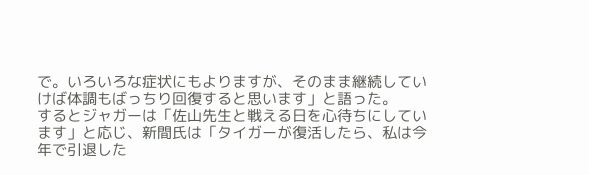で。いろいろな症状にもよりますが、そのまま継続していけば体調もばっちり回復すると思います」と語った。
するとジャガーは「佐山先生と戦える日を心待ちにしています」と応じ、新間氏は「タイガーが復活したら、私は今年で引退した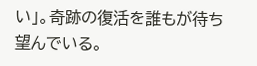い」。奇跡の復活を誰もが待ち望んでいる。